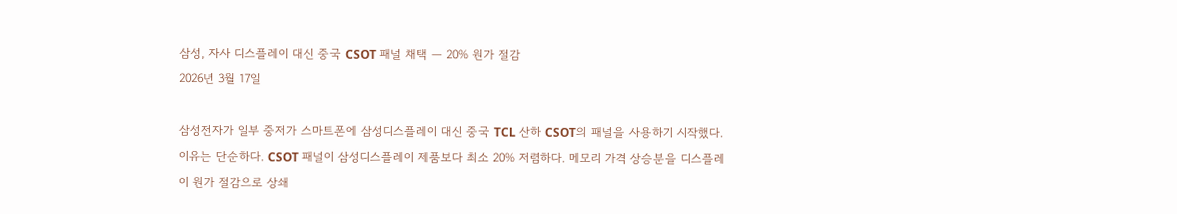삼성, 자사 디스플레이 대신 중국 CSOT 패널 채택 — 20% 원가 절감
2026년 3월 17일

삼성전자가 일부 중저가 스마트폰에 삼성디스플레이 대신 중국 TCL 산하 CSOT의 패널을 사용하기 시작했다.
이유는 단순하다. CSOT 패널이 삼성디스플레이 제품보다 최소 20% 저렴하다. 메모리 가격 상승분을 디스플레이 원가 절감으로 상쇄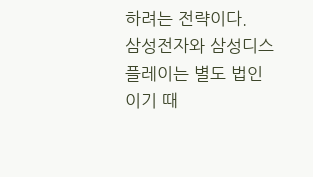하려는 전략이다.
삼성전자와 삼성디스플레이는 별도 법인이기 때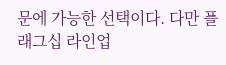문에 가능한 선택이다. 다만 플래그십 라인업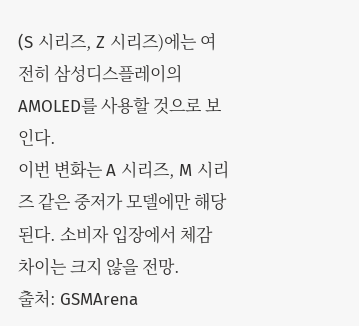(S 시리즈, Z 시리즈)에는 여전히 삼성디스플레이의 AMOLED를 사용할 것으로 보인다.
이번 변화는 A 시리즈, M 시리즈 같은 중저가 모델에만 해당된다. 소비자 입장에서 체감 차이는 크지 않을 전망.
출처: GSMArena